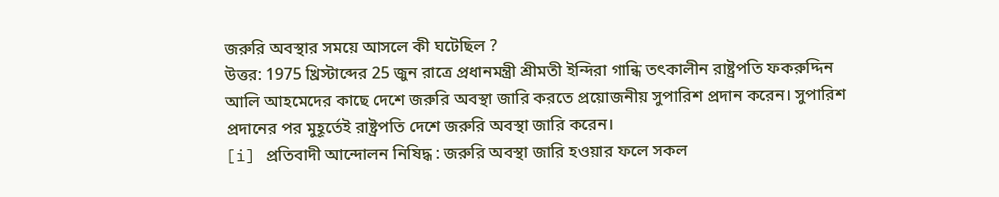জরুরি অবস্থার সময়ে আসলে কী ঘটেছিল ?
উত্তর: 1975 খ্রিস্টাব্দের 25 জুন রাত্রে প্রধানমন্ত্রী শ্রীমতী ইন্দিরা গান্ধি তৎকালীন রাষ্ট্রপতি ফকরুদ্দিন আলি আহমেদের কাছে দেশে জরুরি অবস্থা জারি করতে প্রয়োজনীয় সুপারিশ প্রদান করেন। সুপারিশ প্রদানের পর মুহূর্তেই রাষ্ট্রপতি দেশে জরুরি অবস্থা জারি করেন।
[i] প্রতিবাদী আন্দোলন নিষিদ্ধ : জরুরি অবস্থা জারি হওয়ার ফলে সকল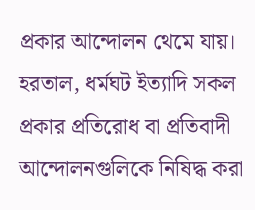প্রকার আন্দোলন থেমে যায়। হরতাল, ধর্মঘট ইত্যাদি সকল প্রকার প্রতিরোধ বা প্রতিবাদী আন্দোলনগুলিকে নিষিদ্ধ করা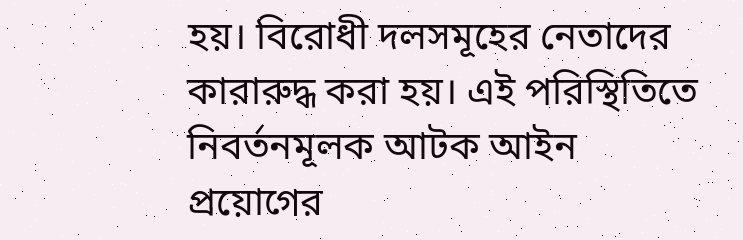হয়। বিরোধী দলসমূহের নেতাদের কারারুদ্ধ করা হয়। এই পরিস্থিতিতে নিবর্তনমূলক আটক আইন প্রয়োগের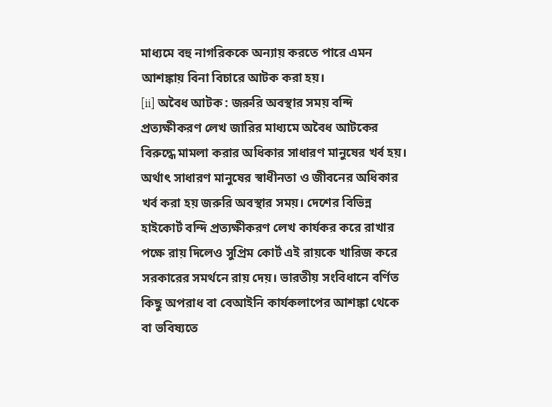মাধ্যমে বহু নাগরিককে অন্যায় করতে পারে এমন আশঙ্কায় বিনা বিচারে আটক করা হয়।
[ii] অবৈধ আটক : জরুরি অবস্থার সময় বন্দি প্রত্যক্ষীকরণ লেখ জারির মাধ্যমে অবৈধ আটকের বিরুদ্ধে মামলা করার অধিকার সাধারণ মানুষের খর্ব হয়। অর্থাৎ সাধারণ মানুষের স্বাধীনতা ও জীবনের অধিকার খর্ব করা হয় জরুরি অবস্থার সময়। দেশের বিভিন্ন হাইকোর্ট বন্দি প্রত্যক্ষীকরণ লেখ কার্যকর করে রাখার পক্ষে রায় দিলেও সুপ্রিম কোর্ট এই রায়কে খারিজ করে সরকারের সমর্থনে রায় দেয়। ভারতীয় সংবিধানে বর্ণিত কিছু অপরাধ বা বেআইনি কার্যকলাপের আশঙ্কা থেকে বা ভবিষ্যতে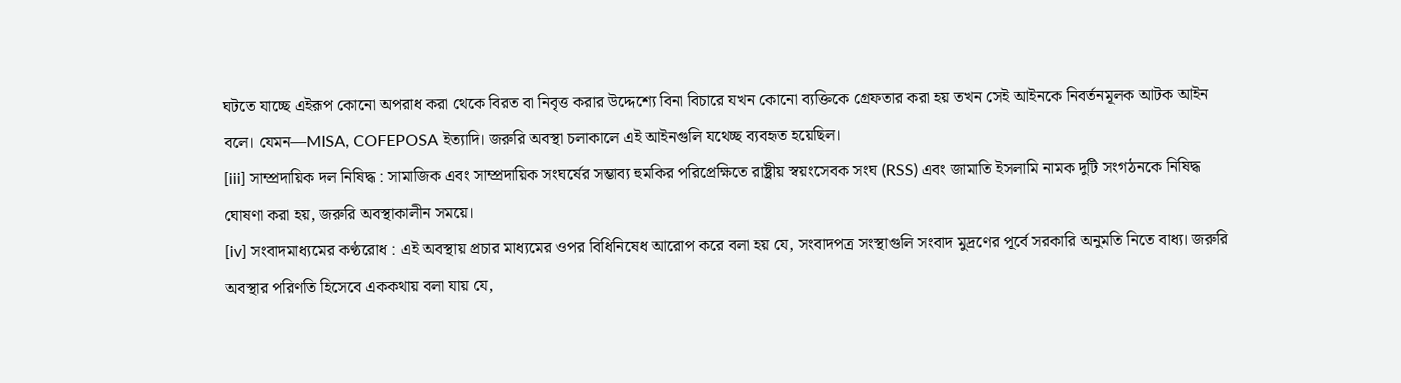ঘটতে যাচ্ছে এইরূপ কোনো অপরাধ করা থেকে বিরত বা নিবৃত্ত করার উদ্দেশ্যে বিনা বিচারে যখন কোনো ব্যক্তিকে গ্রেফতার করা হয় তখন সেই আইনকে নিবর্তনমূলক আটক আইন বলে। যেমন—MISA, COFEPOSA ইত্যাদি। জরুরি অবস্থা চলাকালে এই আইনগুলি যথেচ্ছ ব্যবহৃত হয়েছিল।
[iii] সাম্প্রদায়িক দল নিষিদ্ধ : সামাজিক এবং সাম্প্রদায়িক সংঘর্ষের সম্ভাব্য হুমকির পরিপ্রেক্ষিতে রাষ্ট্রীয় স্বয়ংসেবক সংঘ (RSS) এবং জামাতি ইসলামি নামক দুটি সংগঠনকে নিষিদ্ধ ঘোষণা করা হয়, জরুরি অবস্থাকালীন সময়ে।
[iv] সংবাদমাধ্যমের কণ্ঠরোধ : এই অবস্থায় প্রচার মাধ্যমের ওপর বিধিনিষেধ আরোপ করে বলা হয় যে, সংবাদপত্র সংস্থাগুলি সংবাদ মুদ্রণের পূর্বে সরকারি অনুমতি নিতে বাধ্য। জরুরি অবস্থার পরিণতি হিসেবে এককথায় বলা যায় যে,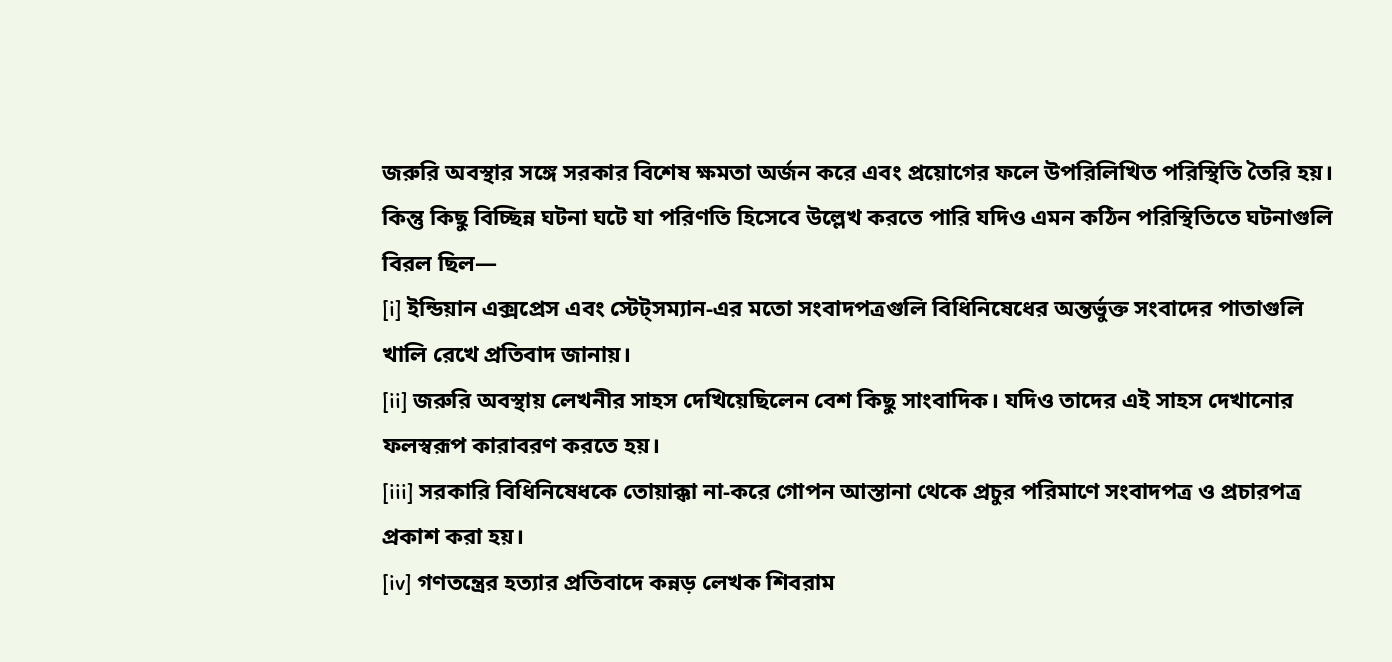জরুরি অবস্থার সঙ্গে সরকার বিশেষ ক্ষমতা অর্জন করে এবং প্রয়োগের ফলে উপরিলিখিত পরিস্থিতি তৈরি হয়। কিন্তু কিছু বিচ্ছিন্ন ঘটনা ঘটে যা পরিণতি হিসেবে উল্লেখ করতে পারি যদিও এমন কঠিন পরিস্থিতিতে ঘটনাগুলি বিরল ছিল—
[i] ইন্ডিয়ান এক্সপ্রেস এবং স্টেট্সম্যান-এর মতো সংবাদপত্রগুলি বিধিনিষেধের অন্তর্ভুক্ত সংবাদের পাতাগুলি খালি রেখে প্রতিবাদ জানায়।
[ii] জরুরি অবস্থায় লেখনীর সাহস দেখিয়েছিলেন বেশ কিছু সাংবাদিক। যদিও তাদের এই সাহস দেখানোর ফলস্বরূপ কারাবরণ করতে হয়।
[iii] সরকারি বিধিনিষেধকে তোয়াক্কা না-করে গোপন আস্তানা থেকে প্রচুর পরিমাণে সংবাদপত্র ও প্রচারপত্র প্রকাশ করা হয়।
[iv] গণতন্ত্রের হত্যার প্রতিবাদে কন্নড় লেখক শিবরাম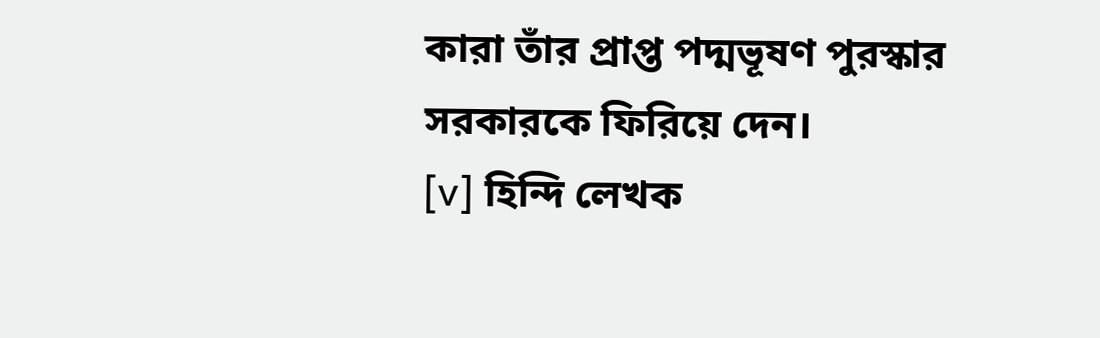কারা তাঁর প্রাপ্ত পদ্মভূষণ পুরস্কার সরকারকে ফিরিয়ে দেন।
[v] হিন্দি লেখক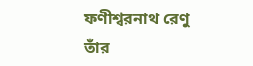ফণীশ্বরনাথ রেণু তাঁর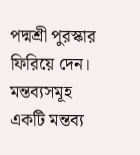পদ্মশ্রী পুরস্কার ফিরিয়ে দেন।
মন্তব্যসমূহ
একটি মন্তব্য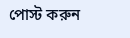পোস্ট করুন